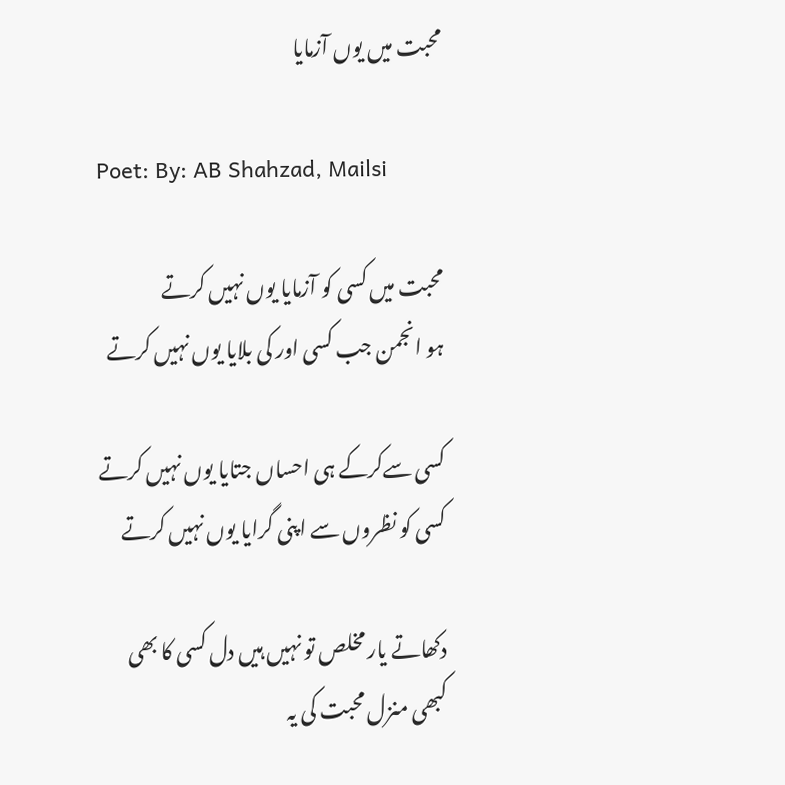محبت میں یوں آزمایا

Poet: By: AB Shahzad, Mailsi

محبت میں کسی کو آزمایا یوں نہیں کرتے
ہو انجمن جب کسی اور کی بلایا یوں نہیں کرتے

کسی سےکرکے ہی احساں جتایا یوں نہیں کرتے
کسی کو نظروں سے اپنی گرایا یوں نہیں کرتے

دکھاتے یار مخلص تو نہیں ہیں دل کسی کا بھی
کبھی منزل محبت کی یہ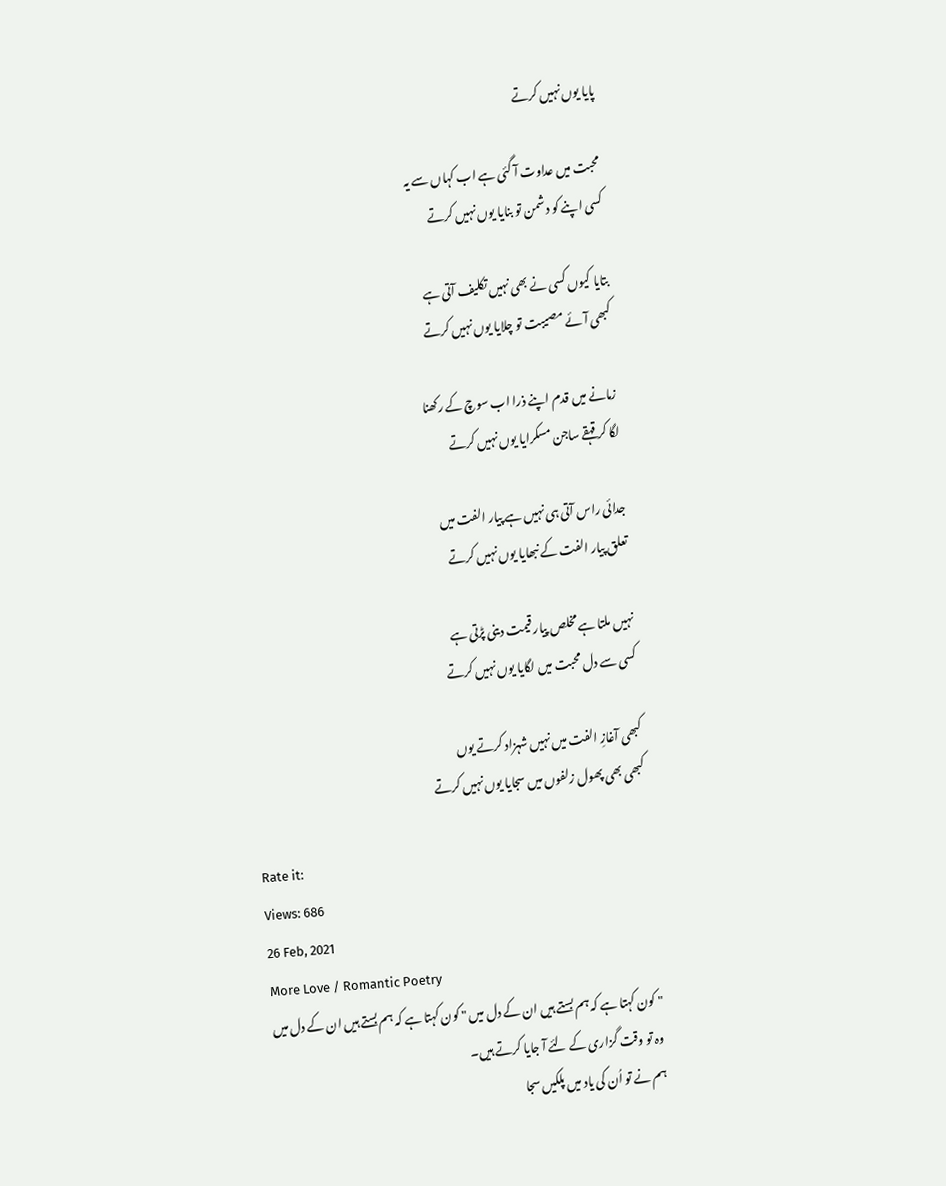پایا یوں نہیں کرتے

محبت میں عداوت آ گئی ہے اب کہاں سے یہ
کسی اپنے کو دشمن تو بنایا یوں نہیں کرتے

بتایا کیوں کسی نے بھی نہیں تکلیف آتی ہے
کبھی آئے مصیبت تو چلایا یوں نہیں کرتے

زمانے میں قدم اپنے ذرا اب سوچ کے رکھنا
لگا کر قہقے ساجن مسکرایا یوں نہیں کرتے

جدائی راس آتی ہی نہیں ہے پیار الفت میں
تعلق پیار الفت کے نبھایا یوں نہیں کرتے

نہیں ملتا ہے مخلص پیار قیمت دینی پڑتی ہے
کسی سے دل محبت میں لگایا یوں نہیں کرتے

کبھی آغازِ الفت میں نہیں شہزاد کرتے یوں
کبھی بھی پھول زلفوں میں سجایا یوں نہیں کرتے

Rate it:
Views: 686
26 Feb, 2021
More Love / Romantic Poetry
" کون کہتا ہے کہ ہم بستے ہیں ان کے دل میں " کون کہتا ہے کہ ہم بستے ہیں ان کے دل میں
وہ تو وقت گزاری کے لئے آ جایا کرتے ہیں۔
ہم نے تو اُن کی یاد میں پلکیں سجا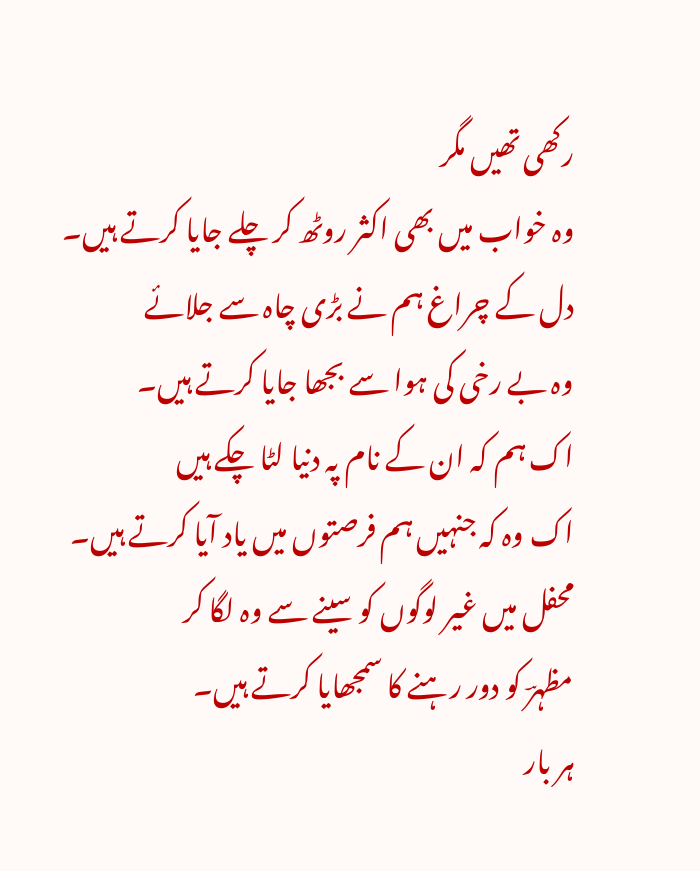رکھی تھیں مگر
وہ خواب میں بھی اکثر روٹھ کر چلے جایا کرتے ہیں۔
دل کے چراغ ہم نے بڑی چاہ سے جلائے
وہ بے رخی کی ہوا سے بجھا جایا کرتے ہیں۔
اک ہم کہ ان کے نام پہ دنیا لٹا چکے ہیں
اک وہ کہ جنہیں ہم فرصتوں میں یاد آیا کرتے ہیں۔
محفل میں غیر لوگوں کو سینے سے وہ لگا کر
مظہرؔ کو دور رہنے کا سمجھایا کرتے ہیں۔
ہر بار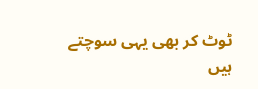ٹوٹ کر بھی یہی سوچتے ہیں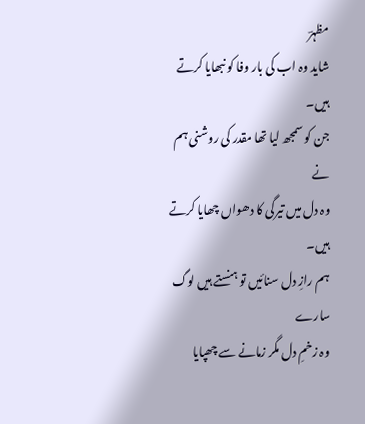مظہرؔ
شاید وہ اب کی بار وفا کو نبھایا کرتے ہیں۔
جن کو سمجھ لیا تھا مقدر کی روشنی ہم نے
وہ دل میں تیرگی کا دھواں چھایا کرتے ہیں۔
ہم رازِ دل سنائیں تو ہنستے ہیں لوگ سارے
وہ زخمِ دل مگر زمانے سے چھپایا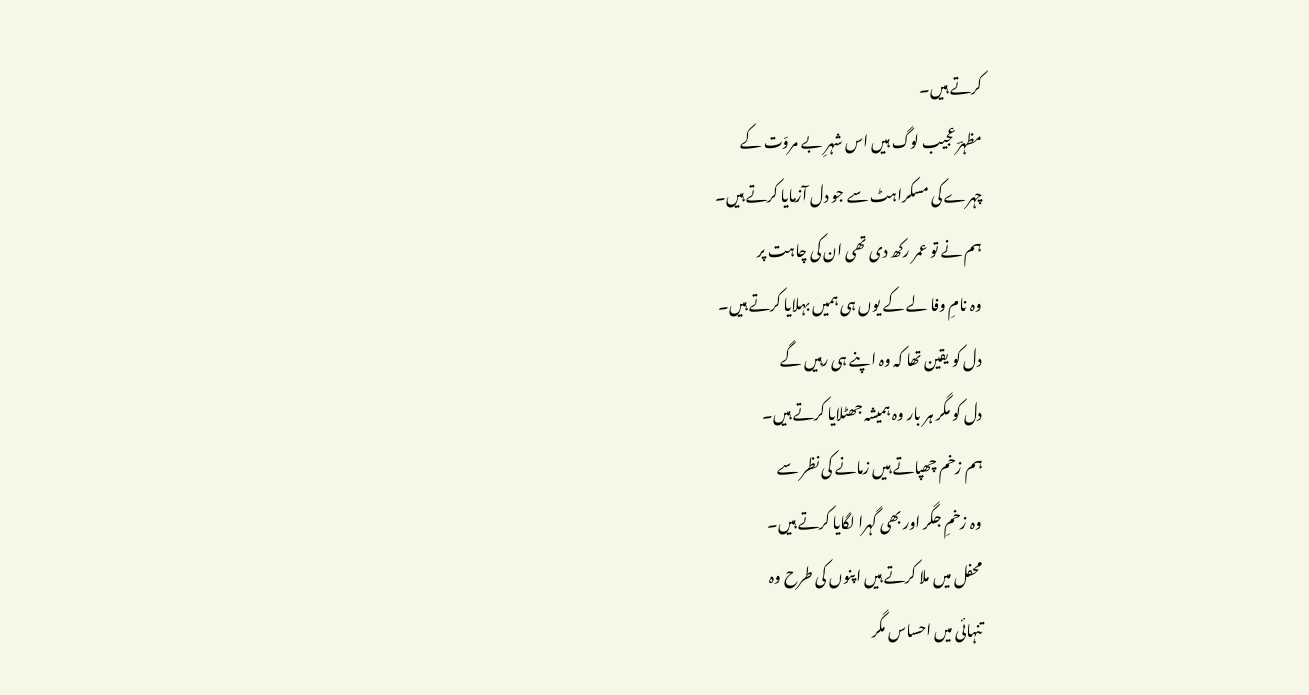کرتے ہیں۔
مظہرؔ عجیب لوگ ہیں اس شہرِ بے مروّت کے
چہرے کی مسکراہٹ سے جو دل آزمایا کرتے ہیں۔
ہم نے تو عمر رکھ دی تھی ان کی چاہت پر
وہ نامِ وفا لے کے یوں ہی ہمیں بہلایا کرتے ہیں۔
دل کو یقین تھا کہ وہ اپنے ہی رہیں گے
دل کو مگر ہر بار وہ ہمیشہ جھٹلایا کرتے ہیں۔
ہم زخم چھپاتے ہیں زمانے کی نظر سے
وہ زخمِ جگر اور بھی گہرا لگایا کرتے ہیں۔
محفل میں ملا کرتے ہیں اپنوں کی طرح وہ
تنہائی میں احساس مگر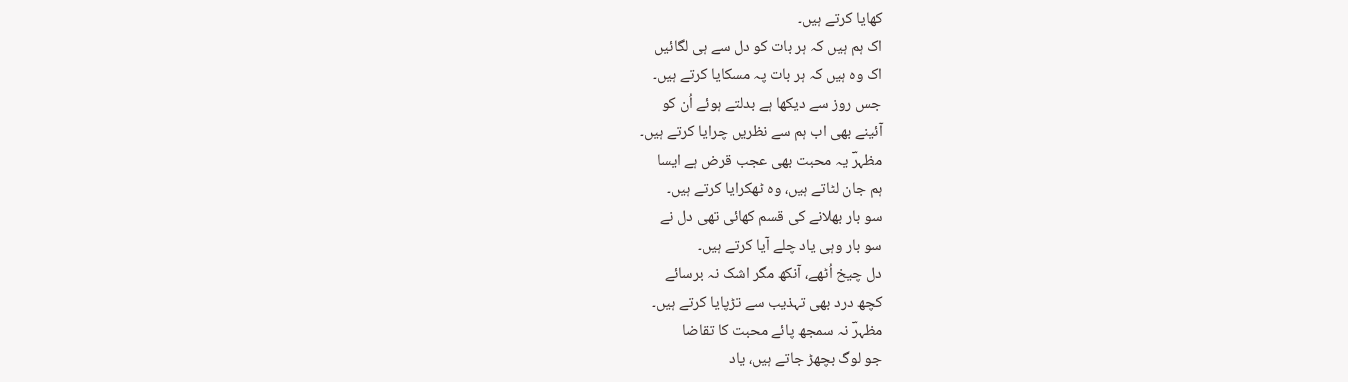کھایا کرتے ہیں۔
اک ہم ہیں کہ ہر بات کو دل سے ہی لگائیں
اک وہ ہیں کہ ہر بات پہ مسکایا کرتے ہیں۔
جس روز سے دیکھا ہے بدلتے ہوئے اُن کو
آئینے بھی اب ہم سے نظریں چرایا کرتے ہیں۔
مظہرؔ یہ محبت بھی عجب قرض ہے ایسا
ہم جان لٹاتے ہیں، وہ ٹھکرایا کرتے ہیں۔
سو بار بھلانے کی قسم کھائی تھی دل نے
سو بار وہی یاد چلے آیا کرتے ہیں۔
دل چیخ اُٹھے، آنکھ مگر اشک نہ برسائے
کچھ درد بھی تہذیب سے تڑپایا کرتے ہیں۔
مظہرؔ نہ سمجھ پائے محبت کا تقاضا
جو لوگ بچھڑ جاتے ہیں، یاد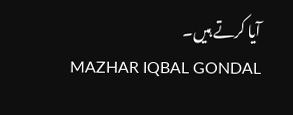آیا کرتے ہیں۔
MAZHAR IQBAL GONDAL